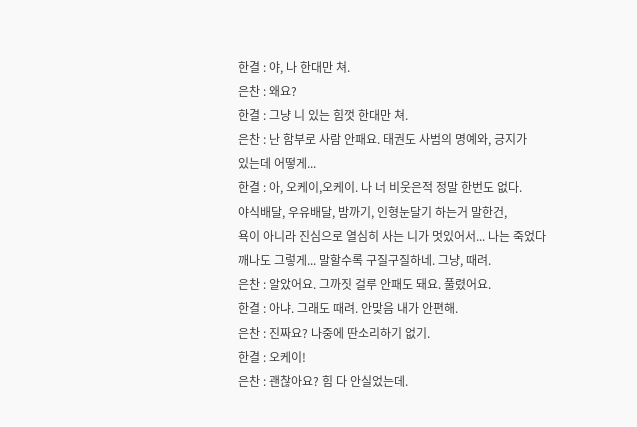한결 : 야, 나 한대만 쳐.
은찬 : 왜요?
한결 : 그냥 니 있는 힘껏 한대만 쳐.
은찬 : 난 함부로 사람 안패요. 태권도 사범의 명예와, 긍지가
있는데 어떻게...
한결 : 아, 오케이,오케이. 나 너 비웃은적 정말 한번도 없다.
야식배달, 우유배달, 밤까기, 인형눈달기 하는거 말한건,
욕이 아니라 진심으로 열심히 사는 니가 멋있어서... 나는 죽었다
깨나도 그렇게... 말할수록 구질구질하네. 그냥, 때려.
은찬 : 알았어요. 그까짓 걸루 안패도 돼요. 풀렸어요.
한결 : 아냐. 그래도 때려. 안맞음 내가 안편해.
은찬 : 진짜요? 나중에 딴소리하기 없기.
한결 : 오케이!
은찬 : 괜찮아요? 힘 다 안실었는데.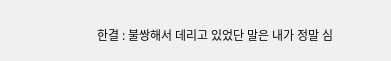한결 : 불쌍해서 데리고 있었단 말은 내가 정말 심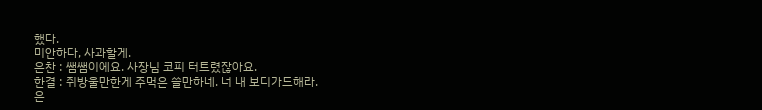했다.
미안하다, 사과할게.
은찬 : 쌤쌤이에요. 사장님 코피 터트렸잖아요.
한결 : 쥐방울만한게 주먹은 쓸만하네. 너 내 보디가드해라.
은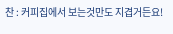찬 : 커피집에서 보는것만도 지겹거든요!